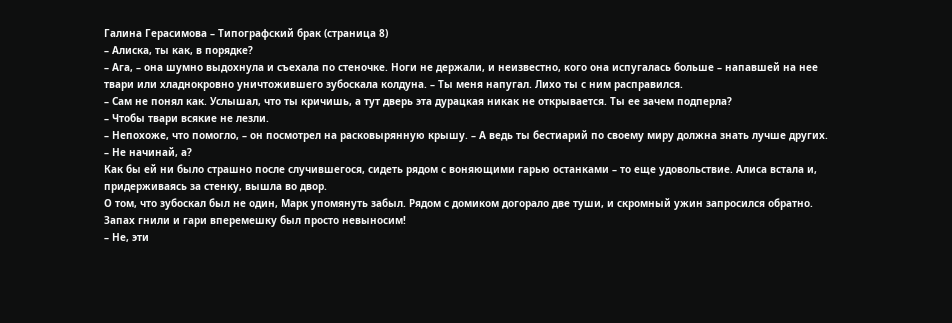Галина Герасимова – Типографский брак (страница 8)
– Алиска, ты как, в порядке?
– Ага, – она шумно выдохнула и съехала по стеночке. Ноги не держали, и неизвестно, кого она испугалась больше – напавшей на нее твари или хладнокровно уничтожившего зубоскала колдуна. – Ты меня напугал. Лихо ты с ним расправился.
– Сам не понял как. Услышал, что ты кричишь, а тут дверь эта дурацкая никак не открывается. Ты ее зачем подперла?
– Чтобы твари всякие не лезли.
– Непохоже, что помогло, – он посмотрел на расковырянную крышу. – А ведь ты бестиарий по своему миру должна знать лучше других.
– Не начинай, а?
Как бы ей ни было страшно после случившегося, сидеть рядом с воняющими гарью останками – то еще удовольствие. Алиса встала и, придерживаясь за стенку, вышла во двор.
О том, что зубоскал был не один, Марк упомянуть забыл. Рядом с домиком догорало две туши, и скромный ужин запросился обратно. Запах гнили и гари вперемешку был просто невыносим!
– Не, эти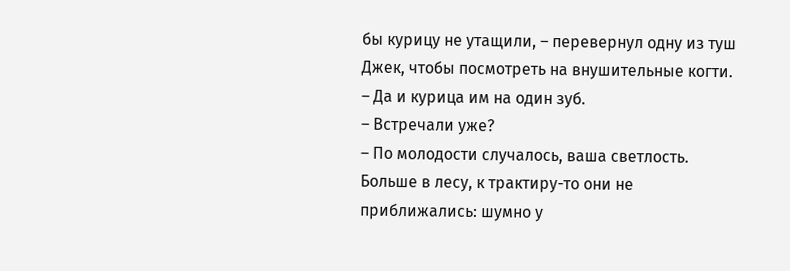бы курицу не утащили, – перевернул одну из туш Джек, чтобы посмотреть на внушительные когти. – Да и курица им на один зуб.
– Встречали уже?
– По молодости случалось, ваша светлость. Больше в лесу, к трактиру-то они не приближались: шумно у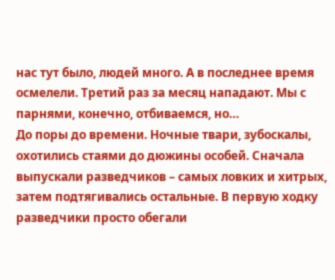нас тут было, людей много. А в последнее время осмелели. Третий раз за месяц нападают. Мы с парнями, конечно, отбиваемся, но…
До поры до времени. Ночные твари, зубоскалы, охотились стаями до дюжины особей. Сначала выпускали разведчиков – самых ловких и хитрых, затем подтягивались остальные. В первую ходку разведчики просто обегали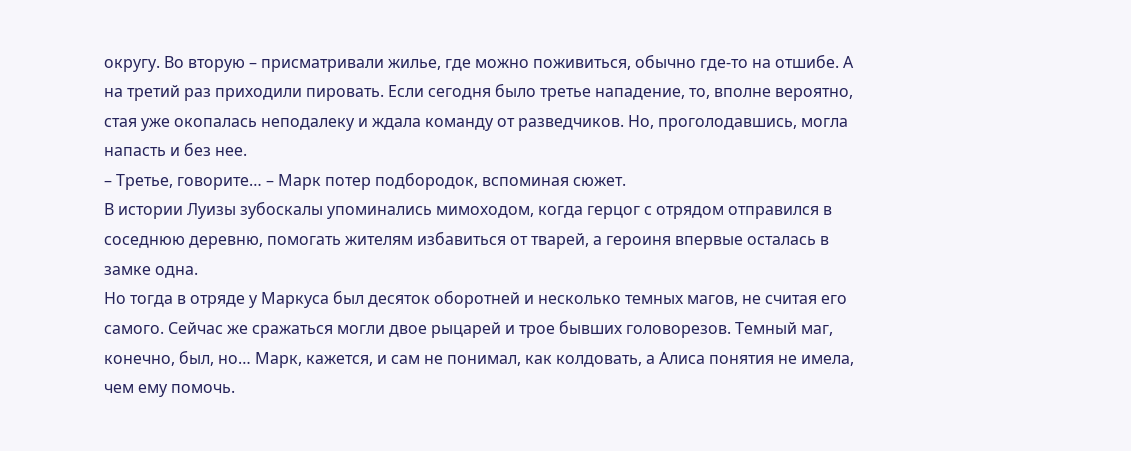округу. Во вторую – присматривали жилье, где можно поживиться, обычно где-то на отшибе. А на третий раз приходили пировать. Если сегодня было третье нападение, то, вполне вероятно, стая уже окопалась неподалеку и ждала команду от разведчиков. Но, проголодавшись, могла напасть и без нее.
– Третье, говорите… – Марк потер подбородок, вспоминая сюжет.
В истории Луизы зубоскалы упоминались мимоходом, когда герцог с отрядом отправился в соседнюю деревню, помогать жителям избавиться от тварей, а героиня впервые осталась в замке одна.
Но тогда в отряде у Маркуса был десяток оборотней и несколько темных магов, не считая его самого. Сейчас же сражаться могли двое рыцарей и трое бывших головорезов. Темный маг, конечно, был, но… Марк, кажется, и сам не понимал, как колдовать, а Алиса понятия не имела, чем ему помочь.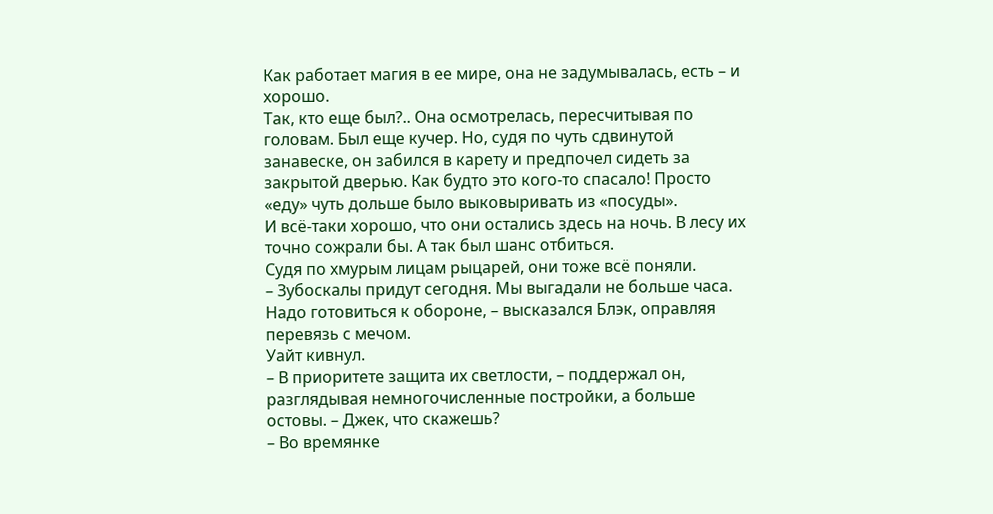Как работает магия в ее мире, она не задумывалась, есть – и хорошо.
Так, кто еще был?.. Она осмотрелась, пересчитывая по головам. Был еще кучер. Но, судя по чуть сдвинутой занавеске, он забился в карету и предпочел сидеть за закрытой дверью. Как будто это кого-то спасало! Просто «еду» чуть дольше было выковыривать из «посуды».
И всё-таки хорошо, что они остались здесь на ночь. В лесу их точно сожрали бы. А так был шанс отбиться.
Судя по хмурым лицам рыцарей, они тоже всё поняли.
– Зубоскалы придут сегодня. Мы выгадали не больше часа. Надо готовиться к обороне, – высказался Блэк, оправляя перевязь с мечом.
Уайт кивнул.
– В приоритете защита их светлости, – поддержал он, разглядывая немногочисленные постройки, а больше остовы. – Джек, что скажешь?
– Во времянке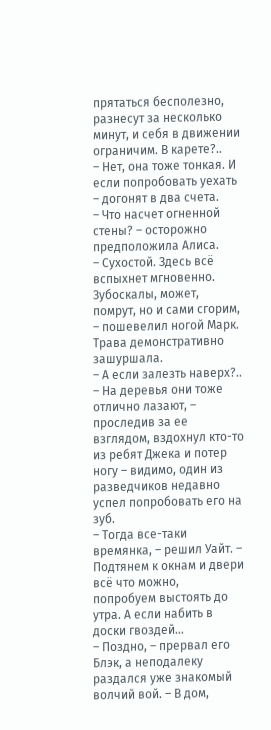прятаться бесполезно, разнесут за несколько минут, и себя в движении ограничим. В карете?..
– Нет, она тоже тонкая. И если попробовать уехать – догонят в два счета.
– Что насчет огненной стены? – осторожно предположила Алиса.
– Сухостой. Здесь всё вспыхнет мгновенно. Зубоскалы, может, помрут, но и сами сгорим, – пошевелил ногой Марк. Трава демонстративно зашуршала.
– А если залезть наверх?..
– На деревья они тоже отлично лазают, – проследив за ее взглядом, вздохнул кто-то из ребят Джека и потер ногу – видимо, один из разведчиков недавно успел попробовать его на зуб.
– Тогда все-таки времянка, – решил Уайт. – Подтянем к окнам и двери всё что можно, попробуем выстоять до утра. А если набить в доски гвоздей…
– Поздно, – прервал его Блэк, а неподалеку раздался уже знакомый волчий вой. – В дом,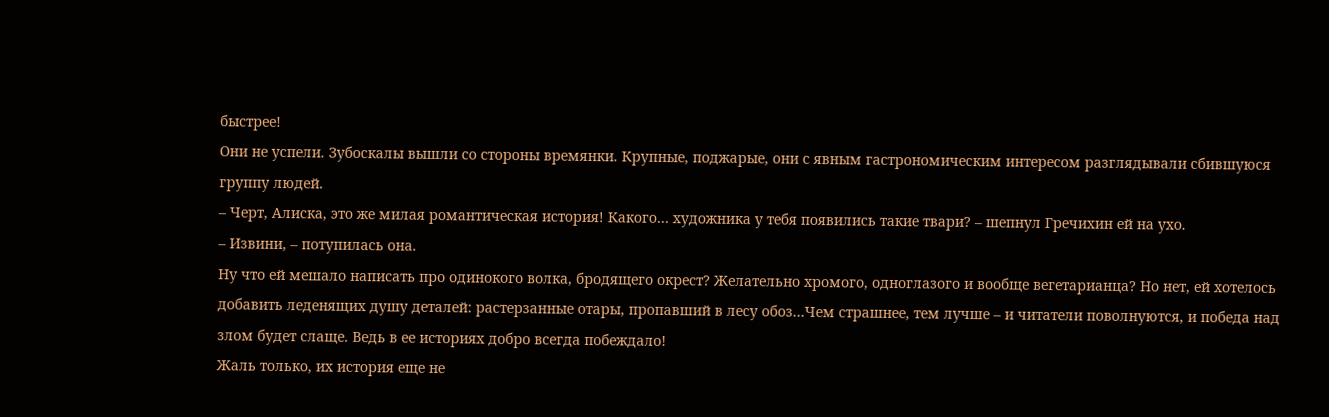быстрее!
Они не успели. Зубоскалы вышли со стороны времянки. Крупные, поджарые, они с явным гастрономическим интересом разглядывали сбившуюся группу людей.
– Черт, Алиска, это же милая романтическая история! Какого… художника у тебя появились такие твари? – шепнул Гречихин ей на ухо.
– Извини, – потупилась она.
Ну что ей мешало написать про одинокого волка, бродящего окрест? Желательно хромого, одноглазого и вообще вегетарианца? Но нет, ей хотелось добавить леденящих душу деталей: растерзанные отары, пропавший в лесу обоз…Чем страшнее, тем лучше – и читатели поволнуются, и победа над злом будет слаще. Ведь в ее историях добро всегда побеждало!
Жаль только, их история еще не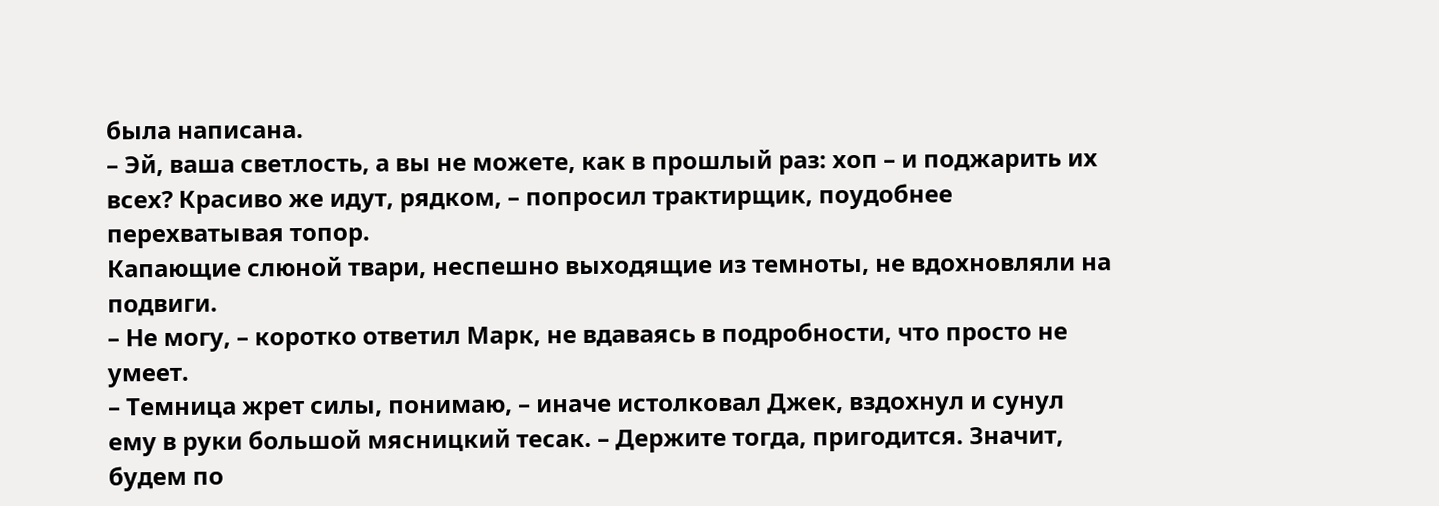была написана.
– Эй, ваша светлость, а вы не можете, как в прошлый раз: хоп – и поджарить их всех? Красиво же идут, рядком, – попросил трактирщик, поудобнее перехватывая топор.
Капающие слюной твари, неспешно выходящие из темноты, не вдохновляли на подвиги.
– Не могу, – коротко ответил Марк, не вдаваясь в подробности, что просто не умеет.
– Темница жрет силы, понимаю, – иначе истолковал Джек, вздохнул и сунул ему в руки большой мясницкий тесак. – Держите тогда, пригодится. Значит, будем по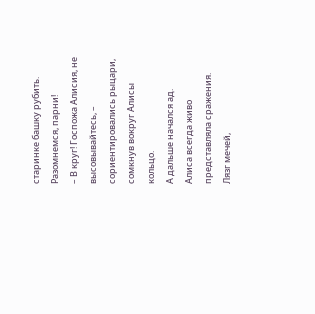старинке башку рубить. Разомнемся, парни!
– В круг! Госпожа Алисия, не высовывайтесь, – сориентировались рыцари, сомкнув вокруг Алисы кольцо.
А дальше начался ад.
Алиса всегда живо представляла сражения. Лязг мечей,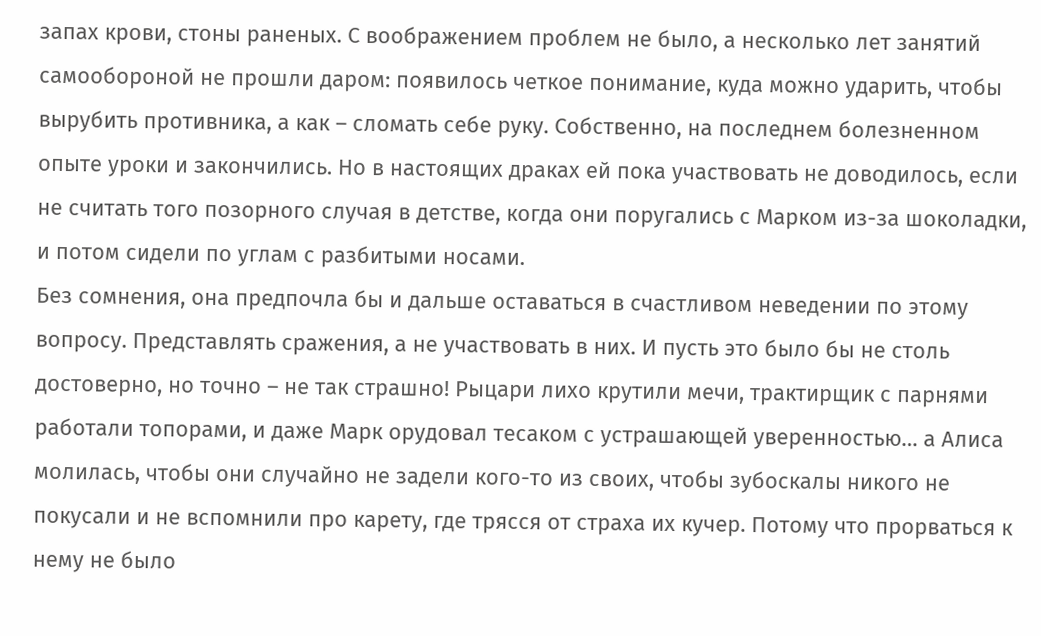запах крови, стоны раненых. С воображением проблем не было, а несколько лет занятий самообороной не прошли даром: появилось четкое понимание, куда можно ударить, чтобы вырубить противника, а как – сломать себе руку. Собственно, на последнем болезненном опыте уроки и закончились. Но в настоящих драках ей пока участвовать не доводилось, если не считать того позорного случая в детстве, когда они поругались с Марком из-за шоколадки, и потом сидели по углам с разбитыми носами.
Без сомнения, она предпочла бы и дальше оставаться в счастливом неведении по этому вопросу. Представлять сражения, а не участвовать в них. И пусть это было бы не столь достоверно, но точно – не так страшно! Рыцари лихо крутили мечи, трактирщик с парнями работали топорами, и даже Марк орудовал тесаком с устрашающей уверенностью… а Алиса молилась, чтобы они случайно не задели кого-то из своих, чтобы зубоскалы никого не покусали и не вспомнили про карету, где трясся от страха их кучер. Потому что прорваться к нему не было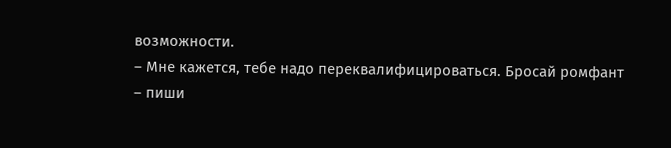возможности.
– Мне кажется, тебе надо переквалифицироваться. Бросай ромфант – пиши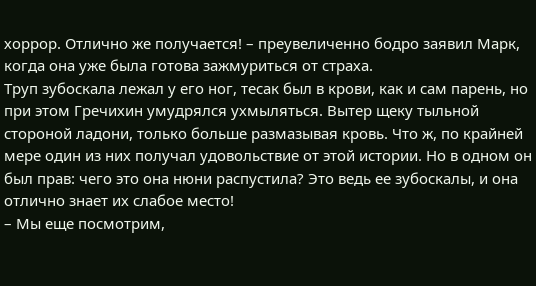хоррор. Отлично же получается! – преувеличенно бодро заявил Марк, когда она уже была готова зажмуриться от страха.
Труп зубоскала лежал у его ног, тесак был в крови, как и сам парень, но при этом Гречихин умудрялся ухмыляться. Вытер щеку тыльной стороной ладони, только больше размазывая кровь. Что ж, по крайней мере один из них получал удовольствие от этой истории. Но в одном он был прав: чего это она нюни распустила? Это ведь ее зубоскалы, и она отлично знает их слабое место!
– Мы еще посмотрим,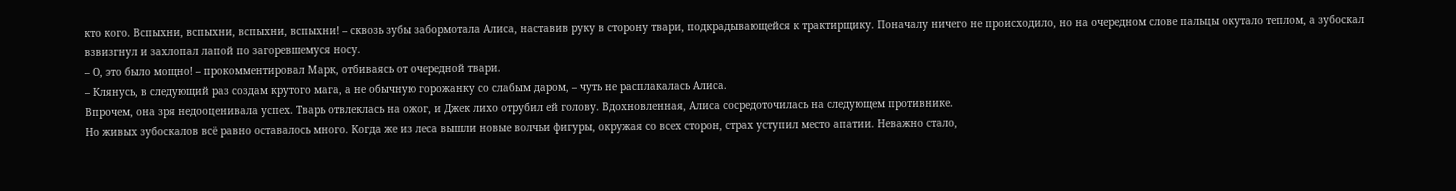кто кого. Вспыхни, вспыхни, вспыхни, вспыхни! – сквозь зубы забормотала Алиса, наставив руку в сторону твари, подкрадывающейся к трактирщику. Поначалу ничего не происходило, но на очередном слове пальцы окутало теплом, а зубоскал взвизгнул и захлопал лапой по загоревшемуся носу.
– О, это было мощно! – прокомментировал Марк, отбиваясь от очередной твари.
– Клянусь, в следующий раз создам крутого мага, а не обычную горожанку со слабым даром, – чуть не расплакалась Алиса.
Впрочем, она зря недооценивала успех. Тварь отвлеклась на ожог, и Джек лихо отрубил ей голову. Вдохновленная, Алиса сосредоточилась на следующем противнике.
Но живых зубоскалов всё равно оставалось много. Когда же из леса вышли новые волчьи фигуры, окружая со всех сторон, страх уступил место апатии. Неважно стало,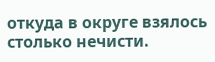откуда в округе взялось столько нечисти.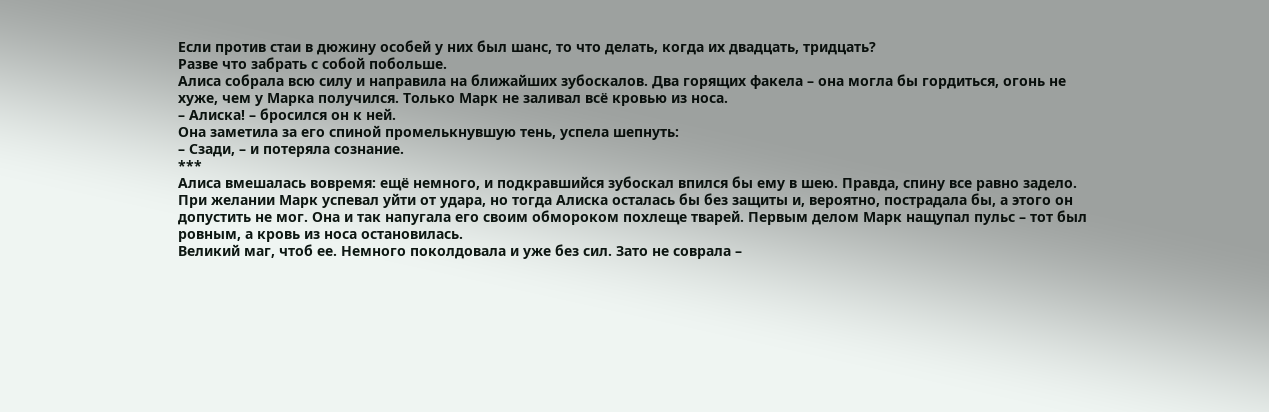Если против стаи в дюжину особей у них был шанс, то что делать, когда их двадцать, тридцать?
Разве что забрать с собой побольше.
Алиса собрала всю силу и направила на ближайших зубоскалов. Два горящих факела – она могла бы гордиться, огонь не хуже, чем у Марка получился. Только Марк не заливал всё кровью из носа.
– Алиска! – бросился он к ней.
Она заметила за его спиной промелькнувшую тень, успела шепнуть:
– Сзади, – и потеряла сознание.
***
Алиса вмешалась вовремя: ещё немного, и подкравшийся зубоскал впился бы ему в шею. Правда, спину все равно задело. При желании Марк успевал уйти от удара, но тогда Алиска осталась бы без защиты и, вероятно, пострадала бы, а этого он допустить не мог. Она и так напугала его своим обмороком похлеще тварей. Первым делом Марк нащупал пульс – тот был ровным, а кровь из носа остановилась.
Великий маг, чтоб ее. Немного поколдовала и уже без сил. Зато не соврала –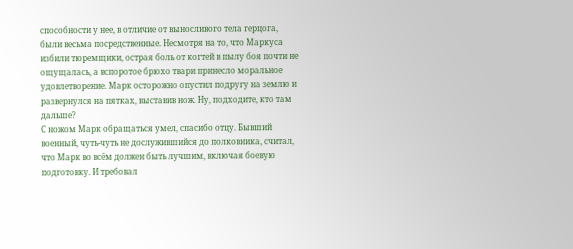способности у нее, в отличие от выносливого тела герцога, были весьма посредственные. Несмотря на то, что Маркуса избили тюремщики, острая боль от когтей в пылу боя почти не ощущалась, а вспоротое брюхо твари принесло моральное удовлетворение. Марк осторожно опустил подругу на землю и развернулся на пятках, выставив нож. Ну, подходите, кто там дальше?
С ножом Марк обращаться умел, спасибо отцу. Бывший военный, чуть-чуть не дослужившийся до полковника, считал, что Марк во всём должен быть лучшим, включая боевую подготовку. И требовал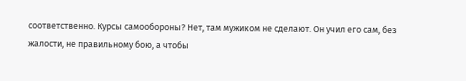соответственно. Курсы самообороны? Нет, там мужиком не сделают. Он учил его сам, без жалости, не правильному бою, а чтобы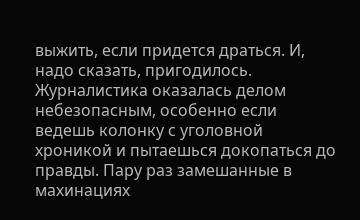выжить, если придется драться. И, надо сказать, пригодилось. Журналистика оказалась делом небезопасным, особенно если ведешь колонку с уголовной хроникой и пытаешься докопаться до правды. Пару раз замешанные в махинациях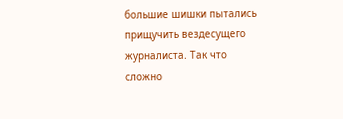большие шишки пытались прищучить вездесущего журналиста. Так что сложно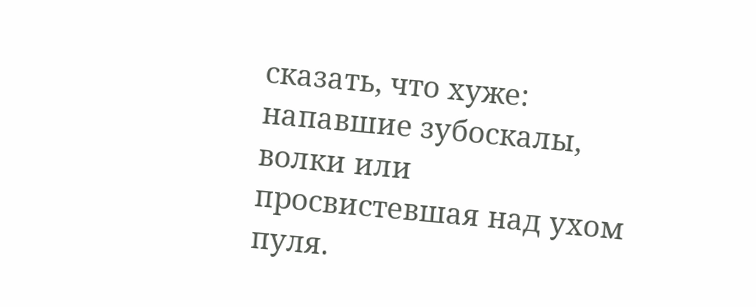сказать, что хуже: напавшие зубоскалы, волки или просвистевшая над ухом пуля.